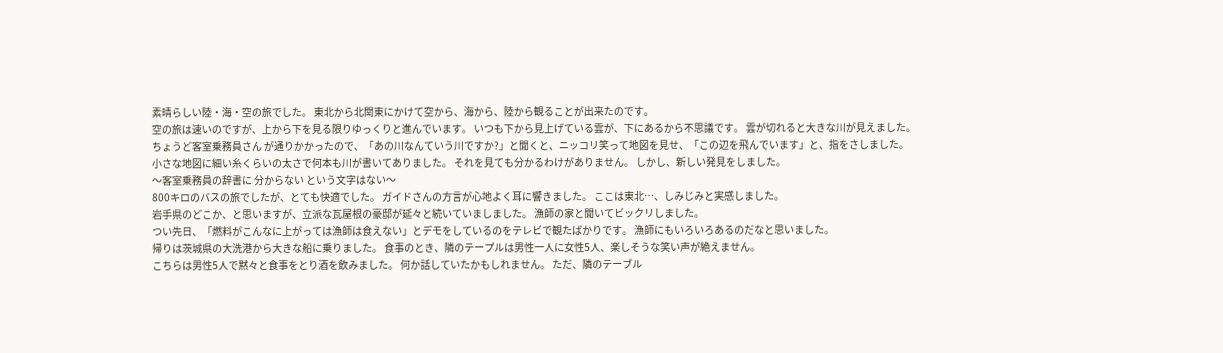素晴らしい陸・海・空の旅でした。 東北から北関東にかけて空から、海から、陸から観ることが出来たのです。
空の旅は速いのですが、上から下を見る限りゆっくりと進んでいます。 いつも下から見上げている雲が、下にあるから不思議です。 雲が切れると大きな川が見えました。
ちょうど客室乗務員さん が通りかかったので、「あの川なんていう川ですか?」と聞くと、ニッコリ笑って地図を見せ、「この辺を飛んでいます」と、指をさしました。
小さな地図に細い糸くらいの太さで何本も川が書いてありました。 それを見ても分かるわけがありません。 しかし、新しい発見をしました。
〜客室乗務員の辞書に 分からない という文字はない〜
800キロのバスの旅でしたが、とても快適でした。 ガイドさんの方言が心地よく耳に響きました。 ここは東北…、しみじみと実感しました。
岩手県のどこか、と思いますが、立派な瓦屋根の豪邸が延々と続いていましました。 漁師の家と聞いてビックリしました。
つい先日、「燃料がこんなに上がっては漁師は食えない」とデモをしているのをテレビで観たばかりです。 漁師にもいろいろあるのだなと思いました。
帰りは茨城県の大洗港から大きな船に乗りました。 食事のとき、隣のテープルは男性一人に女性5人、楽しそうな笑い声が絶えません。
こちらは男性5人で黙々と食事をとり酒を飲みました。 何か話していたかもしれません。 ただ、隣のテーブル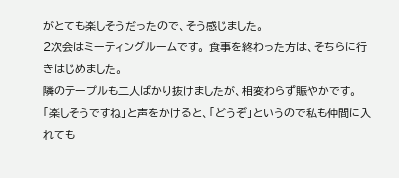がとても楽しそうだったので、そう感じました。
2次会はミーティングルームです。 食事を終わった方は、そちらに行きはじめました。
隣のテープルも二人ばかり抜けましたが、相変わらず賑やかです。 「楽しそうですね」と声をかけると、「どうぞ」というので私も仲間に入れても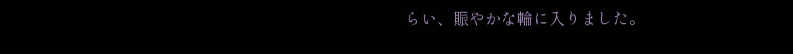らい、賑やかな輪に入りました。